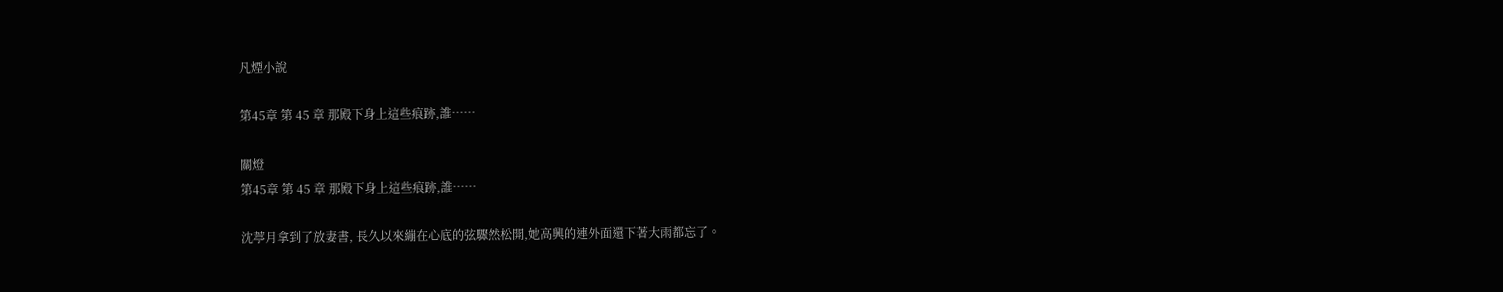凡煙小說

第45章 第 45 章 那殿下身上這些痕跡,誰……

關燈
第45章 第 45 章 那殿下身上這些痕跡,誰……

沈葶月拿到了放妻書, 長久以來繃在心底的弦驟然松開,她高興的連外面還下著大雨都忘了。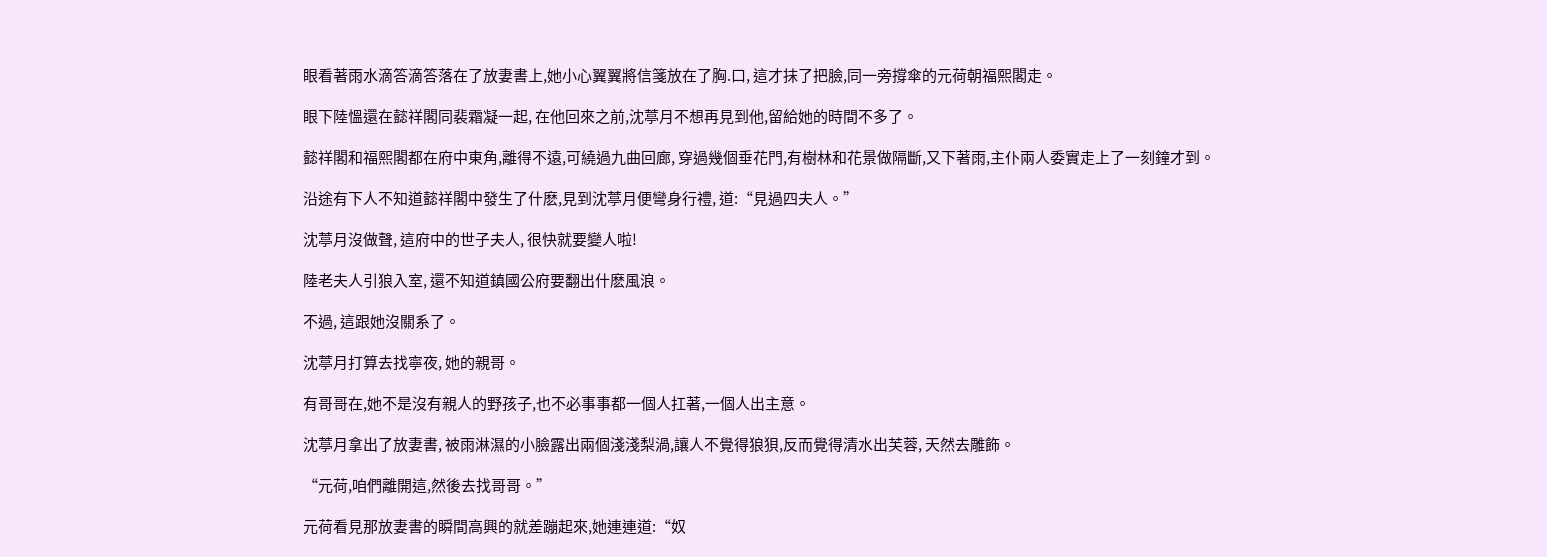眼看著雨水滴答滴答落在了放妻書上,她小心翼翼將信箋放在了胸.口, 這才抹了把臉,同一旁撐傘的元荷朝福熙閣走。

眼下陸慍還在懿祥閣同裴霜凝一起, 在他回來之前,沈葶月不想再見到他,留給她的時間不多了。

懿祥閣和福熙閣都在府中東角,離得不遠,可繞過九曲回廊, 穿過幾個垂花門,有樹林和花景做隔斷,又下著雨,主仆兩人委實走上了一刻鐘才到。

沿途有下人不知道懿祥閣中發生了什麽,見到沈葶月便彎身行禮, 道:“見過四夫人。”

沈葶月沒做聲, 這府中的世子夫人, 很快就要變人啦!

陸老夫人引狼入室, 還不知道鎮國公府要翻出什麽風浪。

不過, 這跟她沒關系了。

沈葶月打算去找寧夜, 她的親哥。

有哥哥在,她不是沒有親人的野孩子,也不必事事都一個人扛著,一個人出主意。

沈葶月拿出了放妻書, 被雨淋濕的小臉露出兩個淺淺梨渦,讓人不覺得狼狽,反而覺得清水出芙蓉, 天然去雕飾。

“元荷,咱們離開這,然後去找哥哥。”

元荷看見那放妻書的瞬間高興的就差蹦起來,她連連道:“奴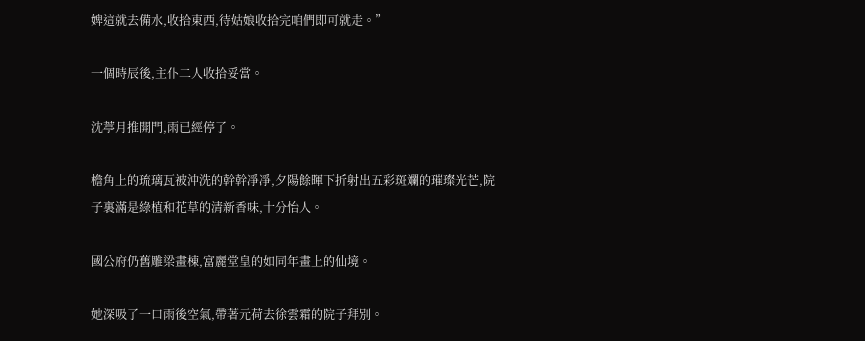婢這就去備水,收拾東西,待姑娘收拾完咱們即可就走。”

一個時辰後,主仆二人收拾妥當。

沈葶月推開門,雨已經停了。

檐角上的琉璃瓦被沖洗的幹幹凈凈,夕陽餘暉下折射出五彩斑斕的璀璨光芒,院子裏滿是綠植和花草的清新香味,十分怡人。

國公府仍舊雕梁畫棟,富麗堂皇的如同年畫上的仙境。

她深吸了一口雨後空氣,帶著元荷去徐雲霜的院子拜別。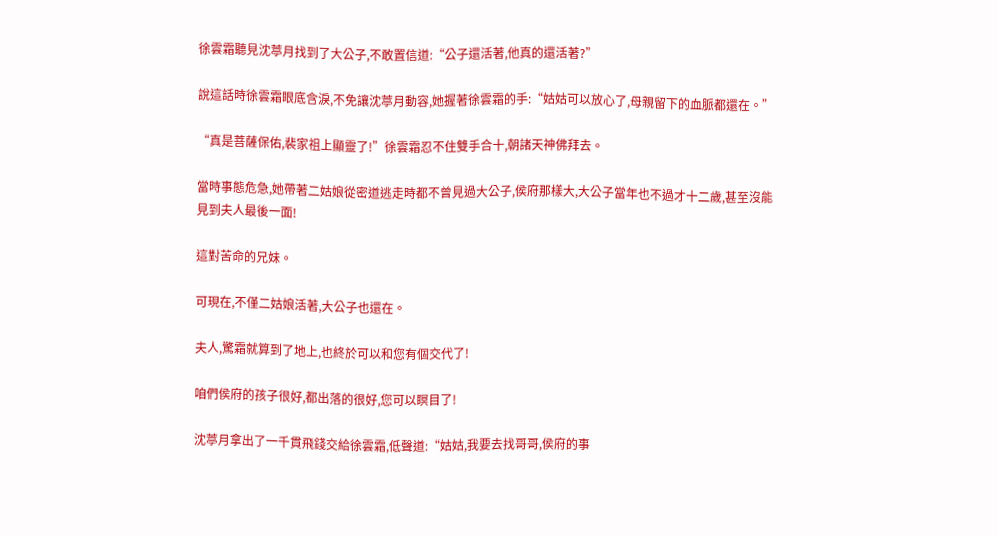徐雲霜聽見沈葶月找到了大公子,不敢置信道:“公子還活著,他真的還活著?”

說這話時徐雲霜眼底含淚,不免讓沈葶月動容,她握著徐雲霜的手:“姑姑可以放心了,母親留下的血脈都還在。”

“真是菩薩保佑,裴家祖上顯靈了!”徐雲霜忍不住雙手合十,朝諸天神佛拜去。

當時事態危急,她帶著二姑娘從密道逃走時都不曾見過大公子,侯府那樣大,大公子當年也不過才十二歲,甚至沒能見到夫人最後一面!

這對苦命的兄妹。

可現在,不僅二姑娘活著,大公子也還在。

夫人,驚霜就算到了地上,也終於可以和您有個交代了!

咱們侯府的孩子很好,都出落的很好,您可以瞑目了!

沈葶月拿出了一千貫飛錢交給徐雲霜,低聲道:“姑姑,我要去找哥哥,侯府的事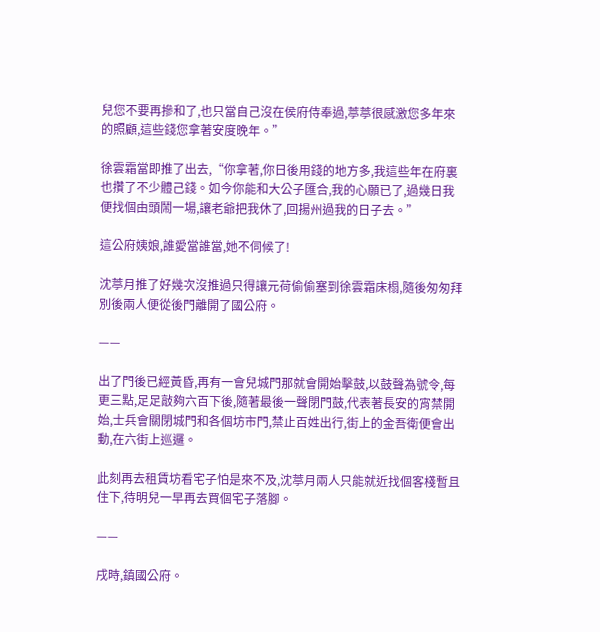兒您不要再摻和了,也只當自己沒在侯府侍奉過,葶葶很感激您多年來的照顧,這些錢您拿著安度晚年。”

徐雲霜當即推了出去,“你拿著,你日後用錢的地方多,我這些年在府裏也攢了不少體己錢。如今你能和大公子匯合,我的心願已了,過幾日我便找個由頭鬧一場,讓老爺把我休了,回揚州過我的日子去。”

這公府姨娘,誰愛當誰當,她不伺候了!

沈葶月推了好幾次沒推過只得讓元荷偷偷塞到徐雲霜床榻,隨後匆匆拜別後兩人便從後門離開了國公府。

——

出了門後已經黃昏,再有一會兒城門那就會開始擊鼓,以鼓聲為號令,每更三點,足足敲夠六百下後,隨著最後一聲閉門鼓,代表著長安的宵禁開始,士兵會關閉城門和各個坊市門,禁止百姓出行,街上的金吾衛便會出動,在六街上巡邏。

此刻再去租賃坊看宅子怕是來不及,沈葶月兩人只能就近找個客棧暫且住下,待明兒一早再去買個宅子落腳。

——

戌時,鎮國公府。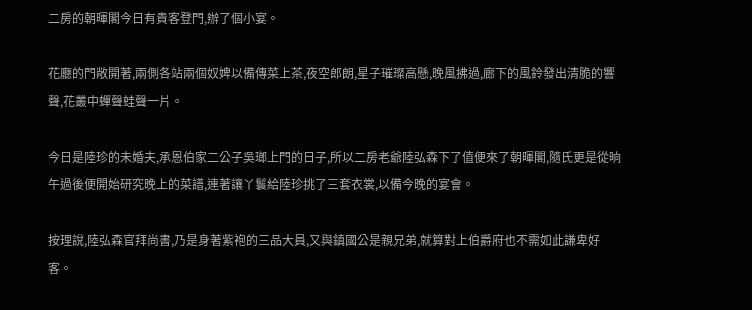二房的朝暉閣今日有貴客登門,辦了個小宴。

花廳的門敞開著,兩側各站兩個奴婢以備傳菜上茶,夜空郎朗,星子璀璨高懸,晚風拂過,廊下的風鈴發出清脆的響聲,花叢中蟬聲蛙聲一片。

今日是陸珍的未婚夫,承恩伯家二公子吳瑯上門的日子,所以二房老爺陸弘森下了值便來了朝暉閣,隨氏更是從晌午過後便開始研究晚上的菜譜,連著讓丫鬟給陸珍挑了三套衣裳,以備今晚的宴會。

按理說,陸弘森官拜尚書,乃是身著紫袍的三品大員,又與鎮國公是親兄弟,就算對上伯爵府也不需如此謙卑好客。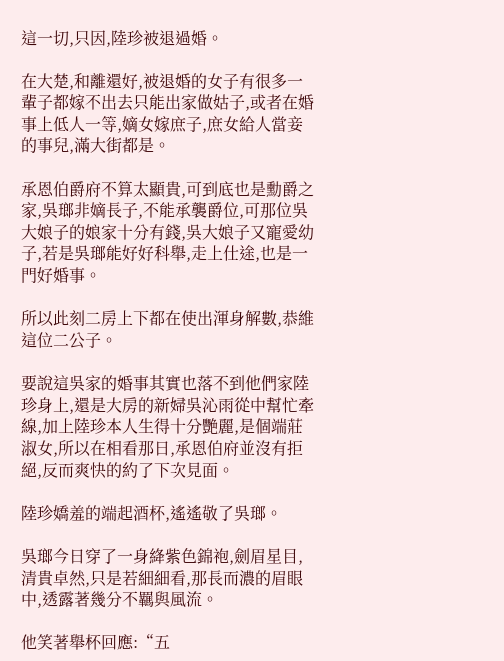這一切,只因,陸珍被退過婚。

在大楚,和離還好,被退婚的女子有很多一輩子都嫁不出去只能出家做姑子,或者在婚事上低人一等,嫡女嫁庶子,庶女給人當妾的事兒,滿大街都是。

承恩伯爵府不算太顯貴,可到底也是勳爵之家,吳瑯非嫡長子,不能承襲爵位,可那位吳大娘子的娘家十分有錢,吳大娘子又寵愛幼子,若是吳瑯能好好科舉,走上仕途,也是一門好婚事。

所以此刻二房上下都在使出渾身解數,恭維這位二公子。

要說這吳家的婚事其實也落不到他們家陸珍身上,還是大房的新婦吳沁雨從中幫忙牽線,加上陸珍本人生得十分艷麗,是個端莊淑女,所以在相看那日,承恩伯府並沒有拒絕,反而爽快的約了下次見面。

陸珍嬌羞的端起酒杯,遙遙敬了吳瑯。

吳瑯今日穿了一身絳紫色錦袍,劍眉星目,清貴卓然,只是若細細看,那長而濃的眉眼中,透露著幾分不羈與風流。

他笑著舉杯回應:“五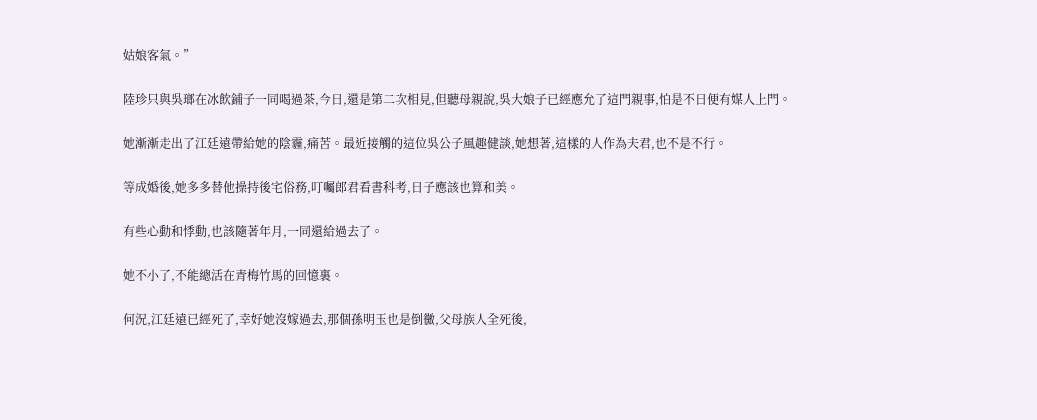姑娘客氣。”

陸珍只與吳瑯在冰飲鋪子一同喝過茶,今日,還是第二次相見,但聽母親說,吳大娘子已經應允了這門親事,怕是不日便有媒人上門。

她漸漸走出了江廷遠帶給她的陰霾,痛苦。最近接觸的這位吳公子風趣健談,她想著,這樣的人作為夫君,也不是不行。

等成婚後,她多多替他操持後宅俗務,叮囑郎君看書科考,日子應該也算和美。

有些心動和悸動,也該隨著年月,一同還給過去了。

她不小了,不能總活在青梅竹馬的回憶裏。

何況,江廷遠已經死了,幸好她沒嫁過去,那個孫明玉也是倒黴,父母族人全死後,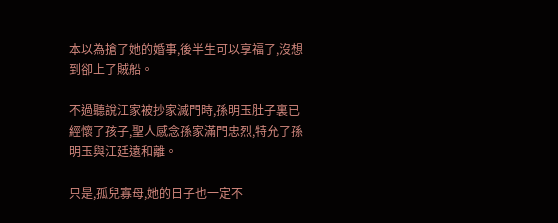本以為搶了她的婚事,後半生可以享福了,沒想到卻上了賊船。

不過聽說江家被抄家滅門時,孫明玉肚子裏已經懷了孩子,聖人感念孫家滿門忠烈,特允了孫明玉與江廷遠和離。

只是,孤兒寡母,她的日子也一定不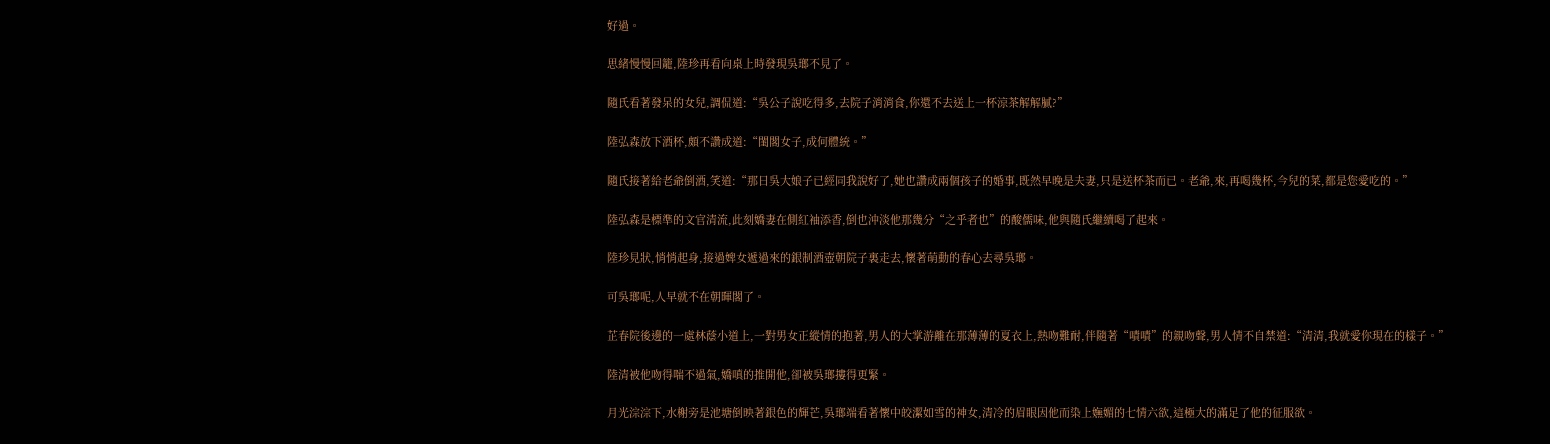好過。

思緒慢慢回籠,陸珍再看向桌上時發現吳瑯不見了。

隨氏看著發呆的女兒,調侃道:“吳公子說吃得多,去院子消消食,你還不去送上一杯涼茶解解膩?”

陸弘森放下酒杯,頗不讚成道:“閨閣女子,成何體統。”

隨氏接著給老爺倒酒,笑道:“那日吳大娘子已經同我說好了,她也讚成兩個孩子的婚事,既然早晚是夫妻,只是送杯茶而已。老爺,來,再喝幾杯,今兒的菜,都是您愛吃的。”

陸弘森是標準的文官清流,此刻嬌妻在側紅袖添香,倒也沖淡他那幾分“之乎者也”的酸儒味,他與隨氏繼續喝了起來。

陸珍見狀,悄悄起身,接過婢女遞過來的銀制酒壺朝院子裏走去,懷著萌動的春心去尋吳瑯。

可吳瑯呢,人早就不在朝暉閣了。

芷春院後邊的一處林蔭小道上,一對男女正縱情的抱著,男人的大掌游離在那薄薄的夏衣上,熱吻難耐,伴隨著“嘖嘖”的親吻聲,男人情不自禁道:“清清,我就愛你現在的樣子。”

陸清被他吻得喘不過氣,嬌嗔的推開他,卻被吳瑯摟得更緊。

月光淙淙下,水榭旁是池塘倒映著銀色的輝芒,吳瑯端看著懷中皎潔如雪的神女,清冷的眉眼因他而染上嫵媚的七情六欲,這極大的滿足了他的征服欲。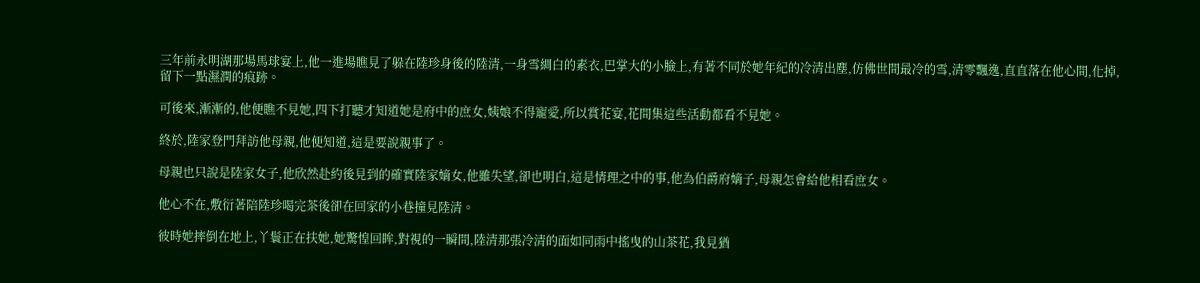三年前永明湖那場馬球宴上,他一進場瞧見了躲在陸珍身後的陸清,一身雪綢白的素衣,巴掌大的小臉上,有著不同於她年紀的冷清出塵,仿佛世間最冷的雪,清零飄逸,直直落在他心間,化掉,留下一點濕潤的痕跡。

可後來,漸漸的,他便瞧不見她,四下打聽才知道她是府中的庶女,姨娘不得寵愛,所以賞花宴,花間集這些活動都看不見她。

終於,陸家登門拜訪他母親,他便知道,這是要說親事了。

母親也只說是陸家女子,他欣然赴約後見到的確實陸家嫡女,他雖失望,卻也明白,這是情理之中的事,他為伯爵府嫡子,母親怎會給他相看庶女。

他心不在,敷衍著陪陸珍喝完茶後卻在回家的小巷撞見陸清。

彼時她摔倒在地上,丫鬟正在扶她,她驚惶回眸,對視的一瞬間,陸清那張冷清的面如同雨中搖曳的山茶花,我見猶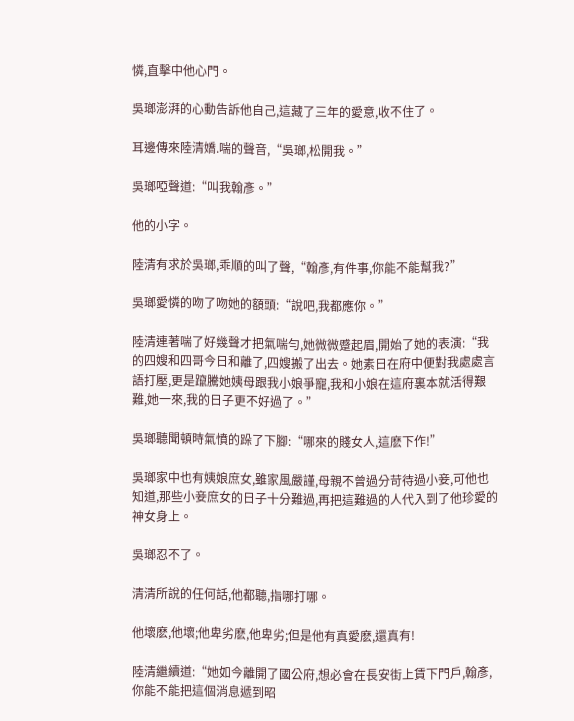憐,直擊中他心門。

吳瑯澎湃的心動告訴他自己,這藏了三年的愛意,收不住了。

耳邊傳來陸清嬌.喘的聲音,“吳瑯,松開我。”

吳瑯啞聲道:“叫我翰彥。”

他的小字。

陸清有求於吳瑯,乖順的叫了聲,“翰彥,有件事,你能不能幫我?”

吳瑯愛憐的吻了吻她的額頭:“說吧,我都應你。”

陸清連著喘了好幾聲才把氣喘勻,她微微蹙起眉,開始了她的表演:“我的四嫂和四哥今日和離了,四嫂搬了出去。她素日在府中便對我處處言語打壓,更是躥騰她姨母跟我小娘爭寵,我和小娘在這府裏本就活得艱難,她一來,我的日子更不好過了。”

吳瑯聽聞頓時氣憤的跺了下腳:“哪來的賤女人,這麽下作!”

吳瑯家中也有姨娘庶女,雖家風嚴謹,母親不曾過分苛待過小妾,可他也知道,那些小妾庶女的日子十分難過,再把這難過的人代入到了他珍愛的神女身上。

吳瑯忍不了。

清清所說的任何話,他都聽,指哪打哪。

他壞麽,他壞;他卑劣麽,他卑劣;但是他有真愛麽,還真有!

陸清繼續道:“她如今離開了國公府,想必會在長安街上賃下門戶,翰彥,你能不能把這個消息遞到昭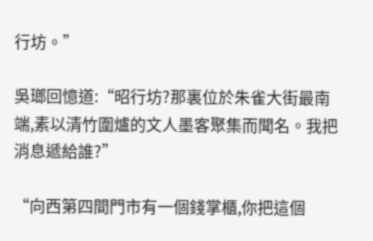行坊。”

吳瑯回憶道:“昭行坊?那裏位於朱雀大街最南端,素以清竹圍爐的文人墨客聚集而聞名。我把消息遞給誰?”

“向西第四間門市有一個錢掌櫃,你把這個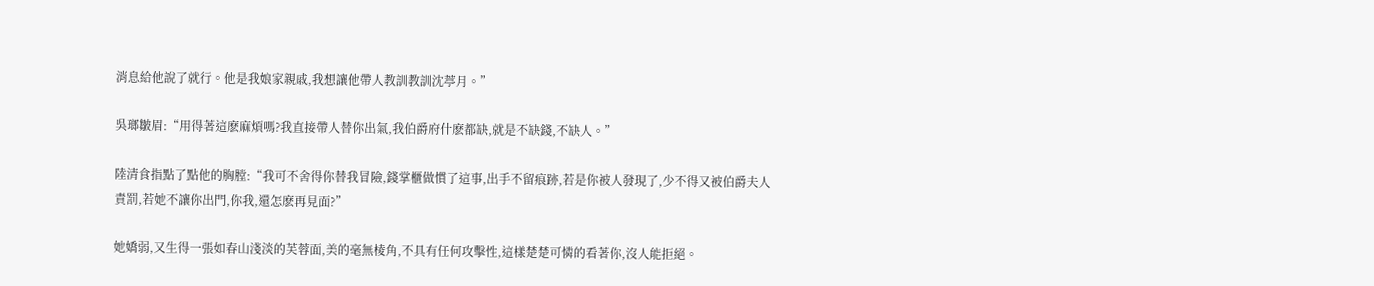消息給他說了就行。他是我娘家親戚,我想讓他帶人教訓教訓沈葶月。”

吳瑯皺眉:“用得著這麽麻煩嗎?我直接帶人替你出氣,我伯爵府什麽都缺,就是不缺錢,不缺人。”

陸清食指點了點他的胸膛:“我可不舍得你替我冒險,錢掌櫃做慣了這事,出手不留痕跡,若是你被人發現了,少不得又被伯爵夫人責罰,若她不讓你出門,你我,還怎麽再見面?”

她嬌弱,又生得一張如春山淺淡的芙蓉面,美的毫無棱角,不具有任何攻擊性,這樣楚楚可憐的看著你,沒人能拒絕。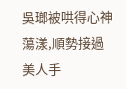吳瑯被哄得心神蕩漾,順勢接過美人手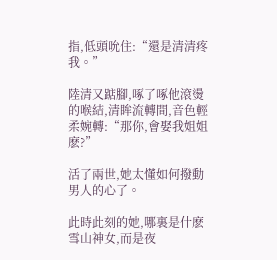指,低頭吮住:“還是清清疼我。”

陸清又踮腳,啄了啄他滾燙的喉結,清眸流轉間,音色輕柔婉轉:“那你,會娶我姐姐麽?”

活了兩世,她太懂如何撥動男人的心了。

此時此刻的她,哪裏是什麽雪山神女,而是夜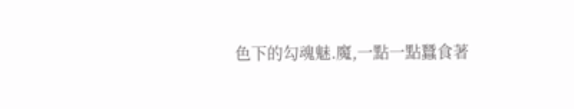色下的勾魂魅.魔,一點一點蠶食著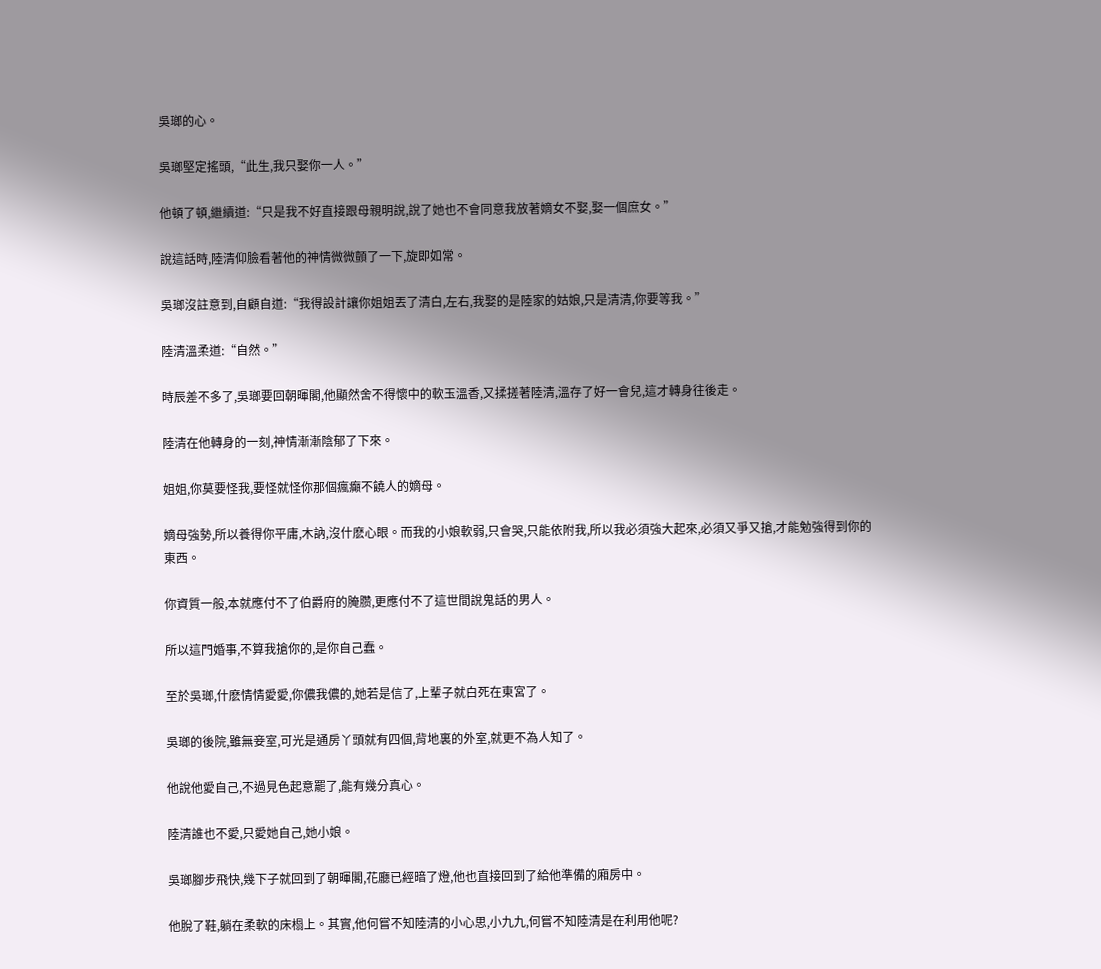吳瑯的心。

吳瑯堅定搖頭,“此生,我只娶你一人。”

他頓了頓,繼續道:“只是我不好直接跟母親明說,說了她也不會同意我放著嫡女不娶,娶一個庶女。”

說這話時,陸清仰臉看著他的神情微微顫了一下,旋即如常。

吳瑯沒註意到,自顧自道:“我得設計讓你姐姐丟了清白,左右,我娶的是陸家的姑娘,只是清清,你要等我。”

陸清溫柔道:“自然。”

時辰差不多了,吳瑯要回朝暉閣,他顯然舍不得懷中的軟玉溫香,又揉搓著陸清,溫存了好一會兒,這才轉身往後走。

陸清在他轉身的一刻,神情漸漸陰郁了下來。

姐姐,你莫要怪我,要怪就怪你那個瘋癲不饒人的嫡母。

嫡母強勢,所以養得你平庸,木訥,沒什麽心眼。而我的小娘軟弱,只會哭,只能依附我,所以我必須強大起來,必須又爭又搶,才能勉強得到你的東西。

你資質一般,本就應付不了伯爵府的腌臜,更應付不了這世間說鬼話的男人。

所以這門婚事,不算我搶你的,是你自己蠢。

至於吳瑯,什麽情情愛愛,你儂我儂的,她若是信了,上輩子就白死在東宮了。

吳瑯的後院,雖無妾室,可光是通房丫頭就有四個,背地裏的外室,就更不為人知了。

他說他愛自己,不過見色起意罷了,能有幾分真心。

陸清誰也不愛,只愛她自己,她小娘。

吳瑯腳步飛快,幾下子就回到了朝暉閣,花廳已經暗了燈,他也直接回到了給他準備的廂房中。

他脫了鞋,躺在柔軟的床榻上。其實,他何嘗不知陸清的小心思,小九九,何嘗不知陸清是在利用他呢?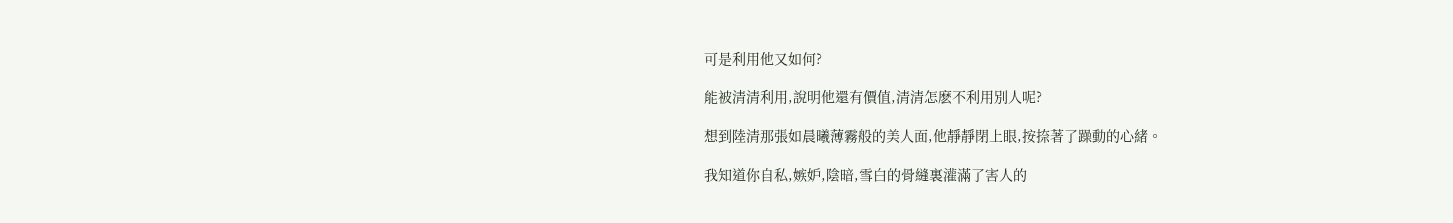可是利用他又如何?

能被清清利用,說明他還有價值,清清怎麽不利用別人呢?

想到陸清那張如晨曦薄霧般的美人面,他靜靜閉上眼,按捺著了躁動的心緒。

我知道你自私,嫉妒,陰暗,雪白的骨縫裏灌滿了害人的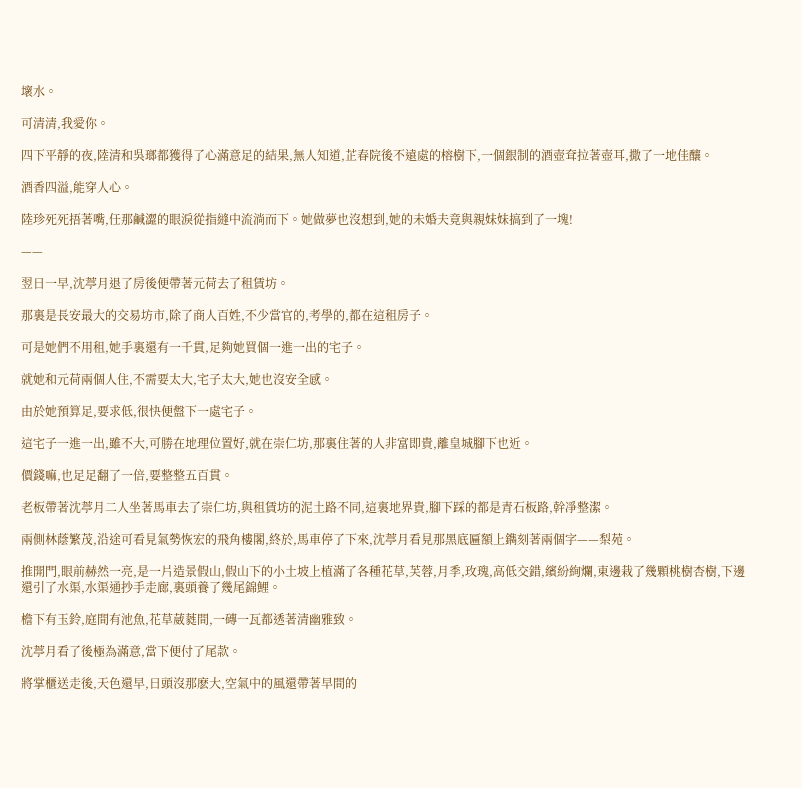壞水。

可清清,我愛你。

四下平靜的夜,陸清和吳瑯都獲得了心滿意足的結果,無人知道,芷春院後不遠處的榕樹下,一個銀制的酒壺耷拉著壺耳,撒了一地佳釀。

酒香四溢,能穿人心。

陸珍死死捂著嘴,任那鹹澀的眼淚從指縫中流淌而下。她做夢也沒想到,她的未婚夫竟與親妹妹搞到了一塊!

——

翌日一早,沈葶月退了房後便帶著元荷去了租賃坊。

那裏是長安最大的交易坊市,除了商人百姓,不少當官的,考學的,都在這租房子。

可是她們不用租,她手裏還有一千貫,足夠她買個一進一出的宅子。

就她和元荷兩個人住,不需要太大,宅子太大,她也沒安全感。

由於她預算足,要求低,很快便盤下一處宅子。

這宅子一進一出,雖不大,可勝在地理位置好,就在崇仁坊,那裏住著的人非富即貴,離皇城腳下也近。

價錢嘛,也足足翻了一倍,要整整五百貫。

老板帶著沈葶月二人坐著馬車去了崇仁坊,與租賃坊的泥土路不同,這裏地界貴,腳下踩的都是青石板路,幹凈整潔。

兩側林蔭繁茂,沿途可看見氣勢恢宏的飛角樓閣,終於,馬車停了下來,沈葶月看見那黑底匾額上鐫刻著兩個字——梨苑。

推開門,眼前赫然一亮,是一片造景假山,假山下的小土坡上植滿了各種花草,芙蓉,月季,玫瑰,高低交錯,繽紛絢爛,東邊栽了幾顆桃樹杏樹,下邊還引了水渠,水渠通抄手走廊,裏頭養了幾尾錦鯉。

檐下有玉鈴,庭間有池魚,花草葳蕤間,一磚一瓦都透著清幽雅致。

沈葶月看了後極為滿意,當下便付了尾款。

將掌櫃送走後,天色還早,日頭沒那麽大,空氣中的風還帶著早間的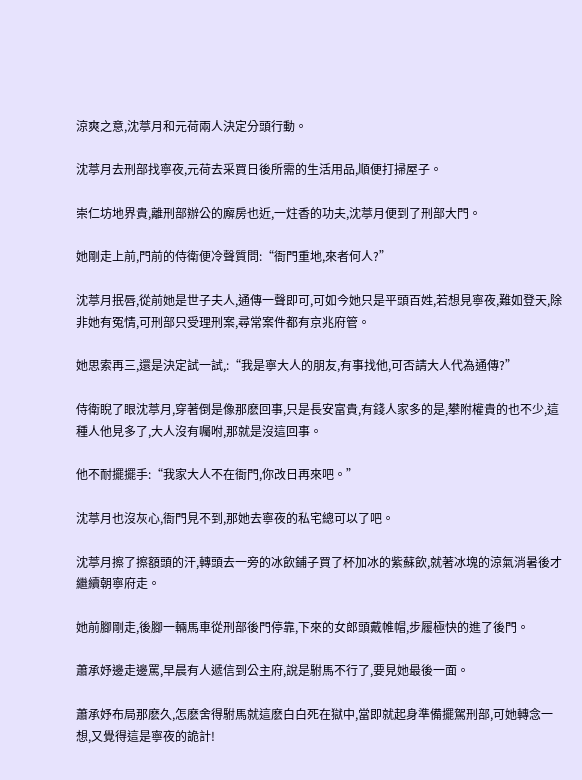涼爽之意,沈葶月和元荷兩人決定分頭行動。

沈葶月去刑部找寧夜,元荷去采買日後所需的生活用品,順便打掃屋子。

崇仁坊地界貴,離刑部辦公的廨房也近,一炷香的功夫,沈葶月便到了刑部大門。

她剛走上前,門前的侍衛便冷聲質問:“衙門重地,來者何人?”

沈葶月抿唇,從前她是世子夫人,通傳一聲即可,可如今她只是平頭百姓,若想見寧夜,難如登天,除非她有冤情,可刑部只受理刑案,尋常案件都有京兆府管。

她思索再三,還是決定試一試,:“我是寧大人的朋友,有事找他,可否請大人代為通傳?”

侍衛睨了眼沈葶月,穿著倒是像那麽回事,只是長安富貴,有錢人家多的是,攀附權貴的也不少,這種人他見多了,大人沒有囑咐,那就是沒這回事。

他不耐擺擺手:“我家大人不在衙門,你改日再來吧。”

沈葶月也沒灰心,衙門見不到,那她去寧夜的私宅總可以了吧。

沈葶月擦了擦額頭的汗,轉頭去一旁的冰飲鋪子買了杯加冰的紫蘇飲,就著冰塊的涼氣消暑後才繼續朝寧府走。

她前腳剛走,後腳一輛馬車從刑部後門停靠,下來的女郎頭戴帷帽,步履極快的進了後門。

蕭承妤邊走邊罵,早晨有人遞信到公主府,說是駙馬不行了,要見她最後一面。

蕭承妤布局那麽久,怎麽舍得駙馬就這麽白白死在獄中,當即就起身準備擺駕刑部,可她轉念一想,又覺得這是寧夜的詭計!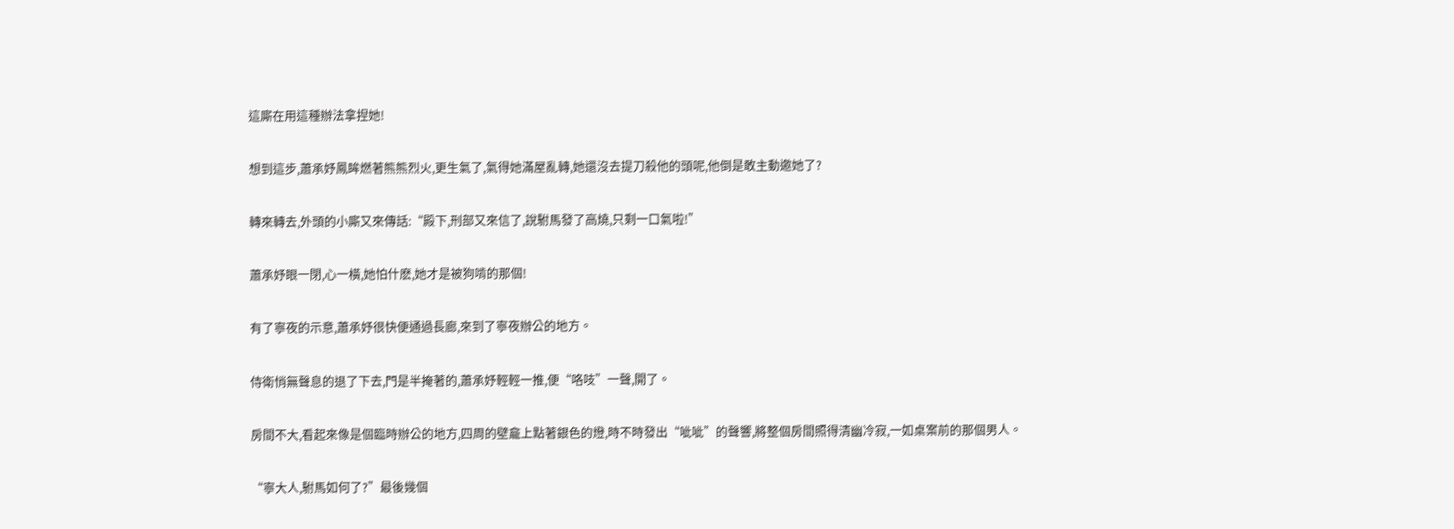這廝在用這種辦法拿捏她!

想到這步,蕭承妤鳳眸燃著熊熊烈火,更生氣了,氣得她滿屋亂轉,她還沒去提刀殺他的頭呢,他倒是敢主動邀她了?

轉來轉去,外頭的小廝又來傳話:“殿下,刑部又來信了,說駙馬發了高燒,只剩一口氣啦!”

蕭承妤眼一閉,心一橫,她怕什麽,她才是被狗啃的那個!

有了寧夜的示意,蕭承妤很快便通過長廊,來到了寧夜辦公的地方。

侍衛悄無聲息的退了下去,門是半掩著的,蕭承妤輕輕一推,便“咯吱”一聲,開了。

房間不大,看起來像是個臨時辦公的地方,四周的壁龕上點著銀色的燈,時不時發出“呲呲”的聲響,將整個房間照得清幽冷寂,一如桌案前的那個男人。

“寧大人,駙馬如何了?”最後幾個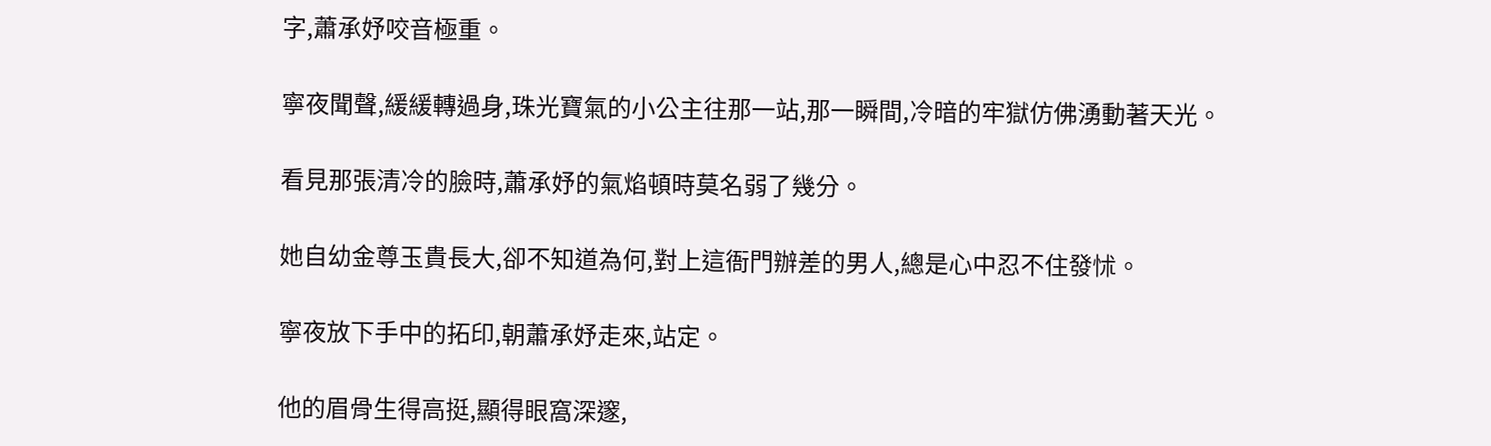字,蕭承妤咬音極重。

寧夜聞聲,緩緩轉過身,珠光寶氣的小公主往那一站,那一瞬間,冷暗的牢獄仿佛湧動著天光。

看見那張清冷的臉時,蕭承妤的氣焰頓時莫名弱了幾分。

她自幼金尊玉貴長大,卻不知道為何,對上這衙門辦差的男人,總是心中忍不住發怵。

寧夜放下手中的拓印,朝蕭承妤走來,站定。

他的眉骨生得高挺,顯得眼窩深邃,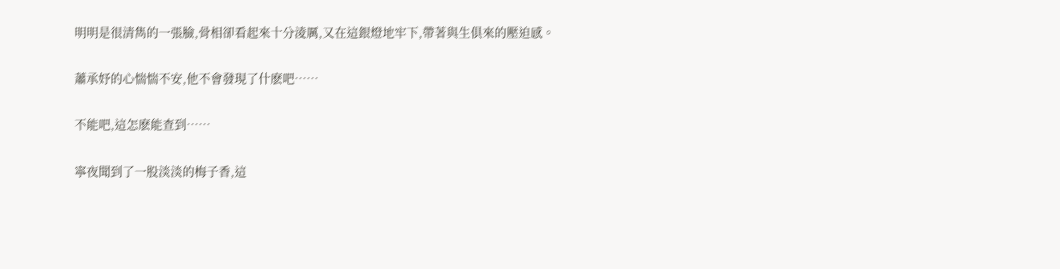明明是很清雋的一張臉,骨相卻看起來十分淩厲,又在這銀燈地牢下,帶著與生俱來的壓迫感。

蕭承妤的心惴惴不安,他不會發現了什麽吧……

不能吧,這怎麽能查到……

寧夜聞到了一股淡淡的梅子香,這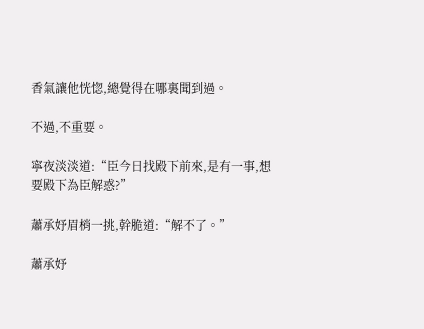香氣讓他恍惚,總覺得在哪裏聞到過。

不過,不重要。

寧夜淡淡道:“臣今日找殿下前來,是有一事,想要殿下為臣解惑?”

蕭承妤眉梢一挑,幹脆道:“解不了。”

蕭承妤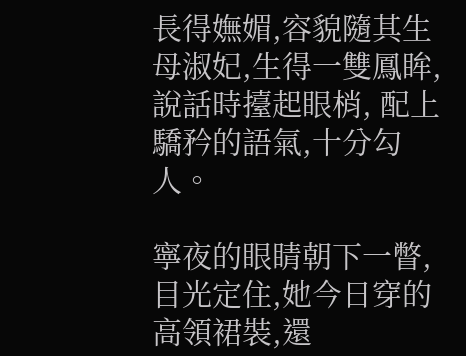長得嫵媚,容貌隨其生母淑妃,生得一雙鳳眸,說話時擡起眼梢, 配上驕矜的語氣,十分勾人。

寧夜的眼睛朝下一瞥,目光定住,她今日穿的高領裙裝,還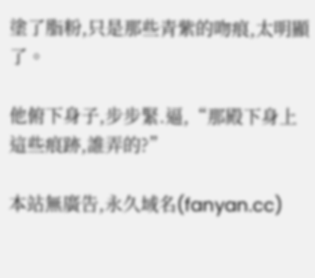塗了脂粉,只是那些青紫的吻痕,太明顯了。

他俯下身子,步步緊.逼,“那殿下身上這些痕跡,誰弄的?”

本站無廣告,永久域名(fanyan.cc)